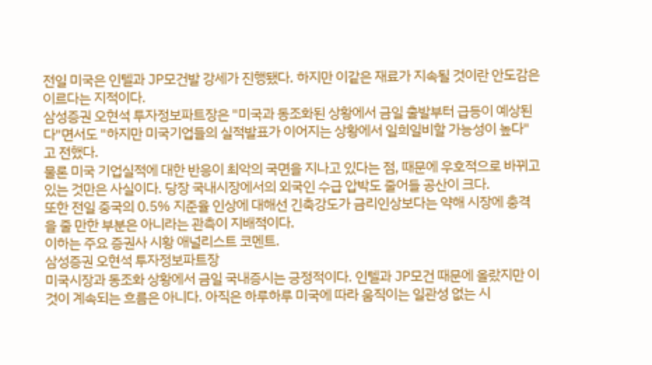전일 미국은 인텔과 JP모건발 강세가 진행됐다. 하지만 이같은 재료가 지속될 것이란 안도감은 이르다는 지적이다.
삼성증권 오현석 투자정보파트장은 "미국과 동조화된 상황에서 금일 출발부터 급등이 예상된다"면서도 "하지만 미국기업들의 실적발표가 이어지는 상황에서 일희일비할 가능성이 높다"고 전했다.
물론 미국 기업실적에 대한 반응이 최악의 국면을 지나고 있다는 점, 때문에 우호적으로 바뀌고 있는 것만은 사실이다. 당장 국내시장에서의 외국인 수급 압박도 줄어들 공산이 크다.
또한 전일 중국의 0.5% 지준율 인상에 대해선 긴축강도가 금리인상보다는 약해 시장에 충격을 줄 만한 부분은 아니라는 관측이 지배적이다.
이하는 주요 증권사 시황 애널리스트 코멘트.
삼성증권 오현석 투자정보파트장
미국시장과 동조화 상황에서 금일 국내증시는 긍정적이다. 인텔과 JP모건 때문에 올랐지만 이것이 계속되는 흐름은 아니다. 아직은 하루하루 미국에 따라 움직이는 일관성 없는 시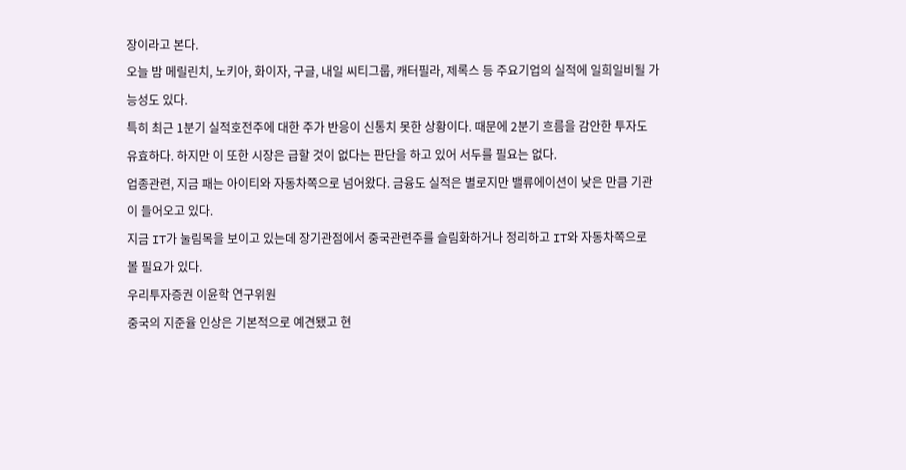장이라고 본다.
오늘 밤 메릴린치, 노키아, 화이자, 구글, 내일 씨티그룹, 캐터필라, 제록스 등 주요기업의 실적에 일희일비될 가능성도 있다.
특히 최근 1분기 실적호전주에 대한 주가 반응이 신통치 못한 상황이다. 때문에 2분기 흐름을 감안한 투자도 유효하다. 하지만 이 또한 시장은 급할 것이 없다는 판단을 하고 있어 서두를 필요는 없다.
업종관련, 지금 패는 아이티와 자동차쪽으로 넘어왔다. 금융도 실적은 별로지만 밸류에이션이 낮은 만큼 기관이 들어오고 있다.
지금 IT가 눌림목을 보이고 있는데 장기관점에서 중국관련주를 슬림화하거나 정리하고 IT와 자동차쪽으로 볼 필요가 있다.
우리투자증권 이윤학 연구위원
중국의 지준율 인상은 기본적으로 예견됐고 현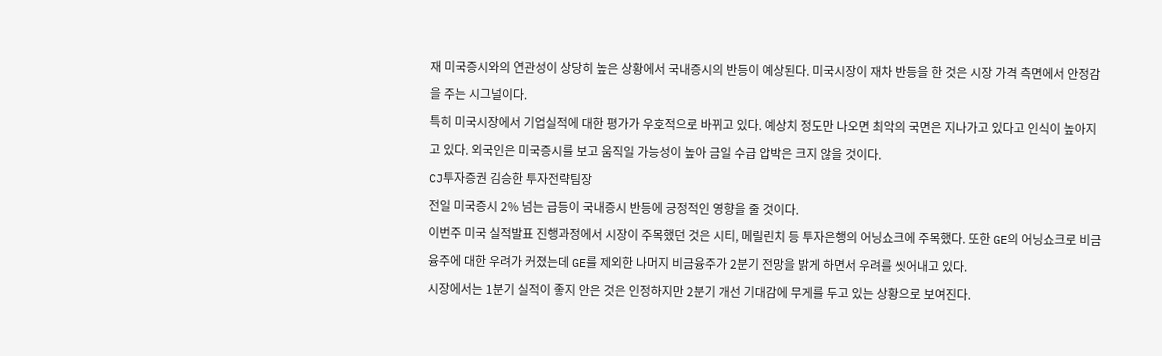재 미국증시와의 연관성이 상당히 높은 상황에서 국내증시의 반등이 예상된다. 미국시장이 재차 반등을 한 것은 시장 가격 측면에서 안정감을 주는 시그널이다.
특히 미국시장에서 기업실적에 대한 평가가 우호적으로 바뀌고 있다. 예상치 정도만 나오면 최악의 국면은 지나가고 있다고 인식이 높아지고 있다. 외국인은 미국증시를 보고 움직일 가능성이 높아 금일 수급 압박은 크지 않을 것이다.
CJ투자증권 김승한 투자전략팀장
전일 미국증시 2% 넘는 급등이 국내증시 반등에 긍정적인 영향을 줄 것이다.
이번주 미국 실적발표 진행과정에서 시장이 주목했던 것은 시티, 메릴린치 등 투자은행의 어닝쇼크에 주목했다. 또한 GE의 어닝쇼크로 비금융주에 대한 우려가 커졌는데 GE를 제외한 나머지 비금융주가 2분기 전망을 밝게 하면서 우려를 씻어내고 있다.
시장에서는 1분기 실적이 좋지 안은 것은 인정하지만 2분기 개선 기대감에 무게를 두고 있는 상황으로 보여진다.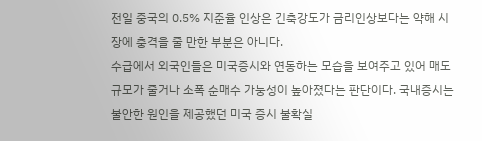전일 중국의 0.5% 지준율 인상은 긴축강도가 금리인상보다는 약해 시장에 충격을 줄 만한 부분은 아니다.
수급에서 외국인들은 미국증시와 연동하는 모습을 보여주고 있어 매도규모가 줄거나 소폭 순매수 가눙성이 높아졌다는 판단이다. 국내증시는 불안한 원인을 제공했던 미국 증시 불확실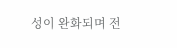성이 완화되며 전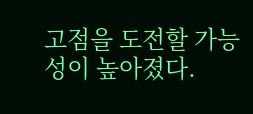고점을 도전할 가능성이 높아졌다.